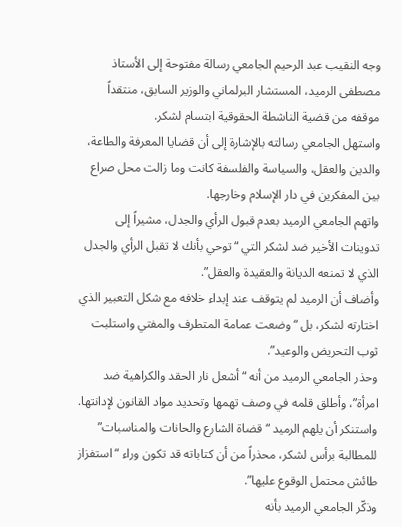وجه النقيب عبد الرحيم الجامعي رسالة مفتوحة إلى الأستاذ مصطفى الرميد، المستشار البرلماني والوزير السابق، منتقداً موقفه من قضية الناشطة الحقوقية ابتسام لشكر.
واستهل الجامعي رسالته بالإشارة إلى أن قضايا المعرفة والطاعة، والدين والعقل، والسياسة والفلسفة كانت وما زالت محل صراع بين المفكرين في دار الإسلام وخارجها.
واتهم الجامعي الرميد بعدم قبول الرأي والجدل، مشيراً إلى تدوينات الأخير ضد لشكر التي “توحي بأنك لا تقبل الرأي والجدل الذي لا تمنعه الديانة والعقيدة والعقل”.
وأضاف أن الرميد لم يتوقف عند إبداء خلافه مع شكل التعبير الذي اختارته لشكر، بل “وضعت عمامة المتطرف والمفتي واستلبت ثوب التحريض والوعيد”.
وحذر الجامعي الرميد من أنه “أشعل نار الحقد والكراهية ضد امرأة”، وأطلق قلمه في وصف تهمها وتحديد مواد القانون لإدانتها.
واستنكر أن يلهم الرميد “قضاة الشارع والحانات والمناسبات” للمطالبة برأس لشكر، محذراً من أن كتاباته قد تكون وراء “استفزاز طائش محتمل الوقوع عليها”.
وذكّر الجامعي الرميد بأنه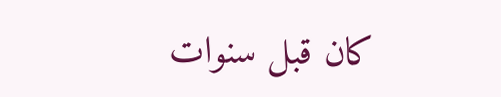كان قبل سنوات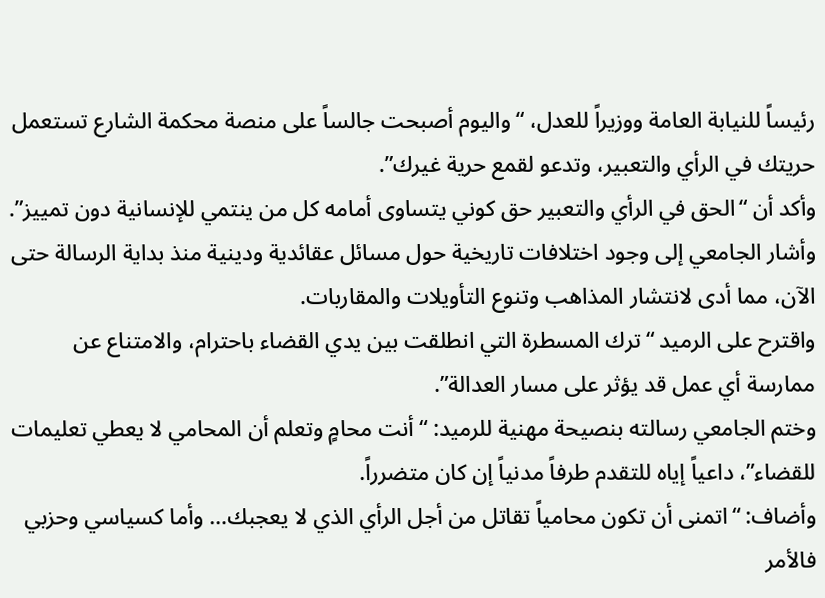رئيساً للنيابة العامة ووزيراً للعدل، “واليوم أصبحت جالساً على منصة محكمة الشارع تستعمل حريتك في الرأي والتعبير، وتدعو لقمع حرية غيرك”.
وأكد أن “الحق في الرأي والتعبير حق كوني يتساوى أمامه كل من ينتمي للإنسانية دون تمييز”.
وأشار الجامعي إلى وجود اختلافات تاريخية حول مسائل عقائدية ودينية منذ بداية الرسالة حتى الآن، مما أدى لانتشار المذاهب وتنوع التأويلات والمقاربات.
واقترح على الرميد “ترك المسطرة التي انطلقت بين يدي القضاء باحترام، والامتناع عن ممارسة أي عمل قد يؤثر على مسار العدالة”.
وختم الجامعي رسالته بنصيحة مهنية للرميد: “أنت محامٍ وتعلم أن المحامي لا يعطي تعليمات للقضاء”، داعياً إياه للتقدم طرفاً مدنياً إن كان متضرراً.
وأضاف: “اتمنى أن تكون محامياً تقاتل من أجل الرأي الذي لا يعجبك… وأما كسياسي وحزبي فالأمر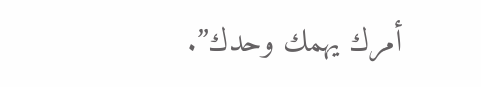أمرك يهمك وحدك”.